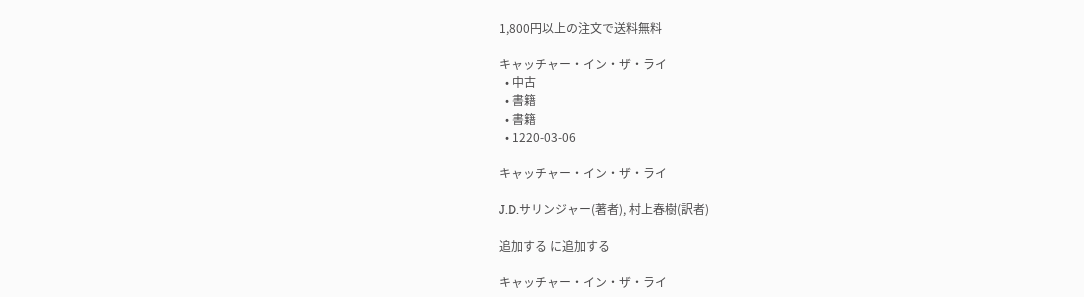1,800円以上の注文で送料無料

キャッチャー・イン・ザ・ライ
  • 中古
  • 書籍
  • 書籍
  • 1220-03-06

キャッチャー・イン・ザ・ライ

J.D.サリンジャー(著者), 村上春樹(訳者)

追加する に追加する

キャッチャー・イン・ザ・ライ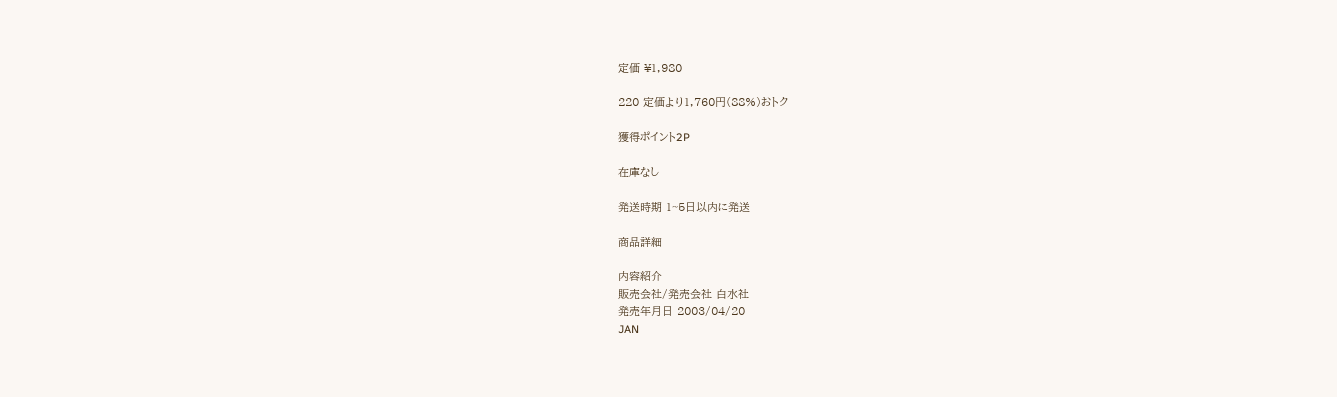定価 ¥1,980

220 定価より1,760円(88%)おトク

獲得ポイント2P

在庫なし

発送時期 1~5日以内に発送

商品詳細

内容紹介
販売会社/発売会社 白水社
発売年月日 2003/04/20
JAN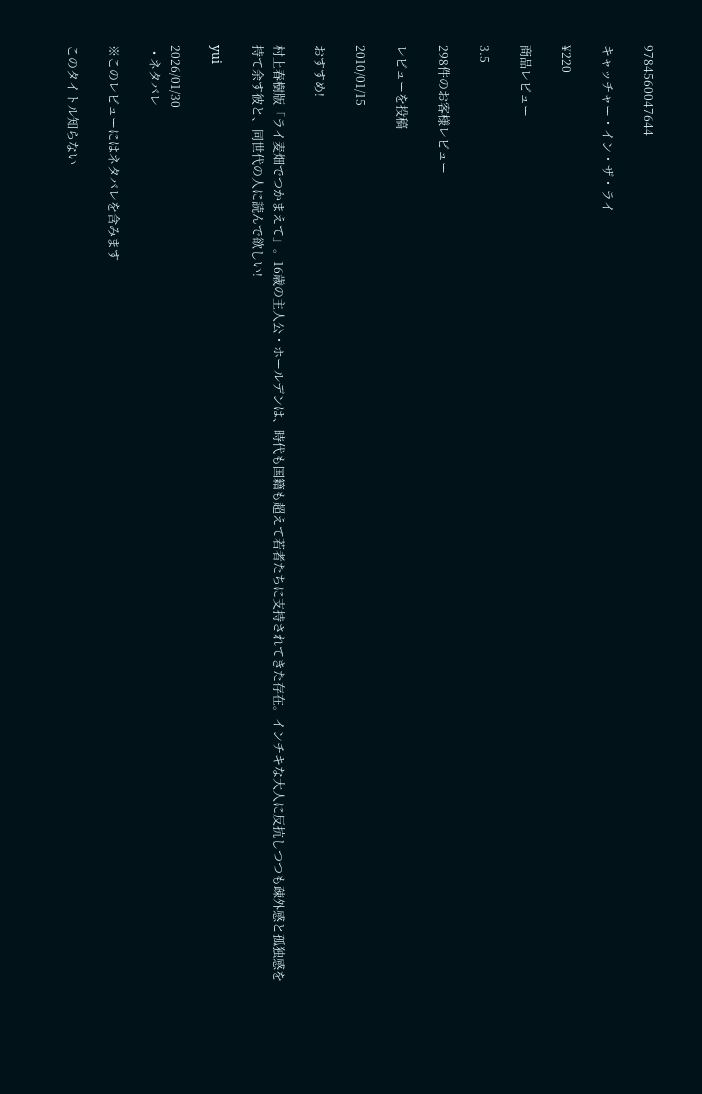9784560047644

キャッチャー・イン・ザ・ライ

¥220

商品レビュー

3.5

298件のお客様レビュー

レビューを投稿

2010/01/15

おすすめ!

村上春樹版「ライ麦畑でつかまえて」。16歳の主人公・ホールデンは、時代も国籍も超えて若者たちに支持されてきた存在。インチキな大人に反抗しつつも疎外感と孤独感を持て余す彼と、同世代の人に読んで欲しい!

yui

2026/01/30
  • ネタバレ

※このレビューにはネタバレを含みます

このタイトル知らない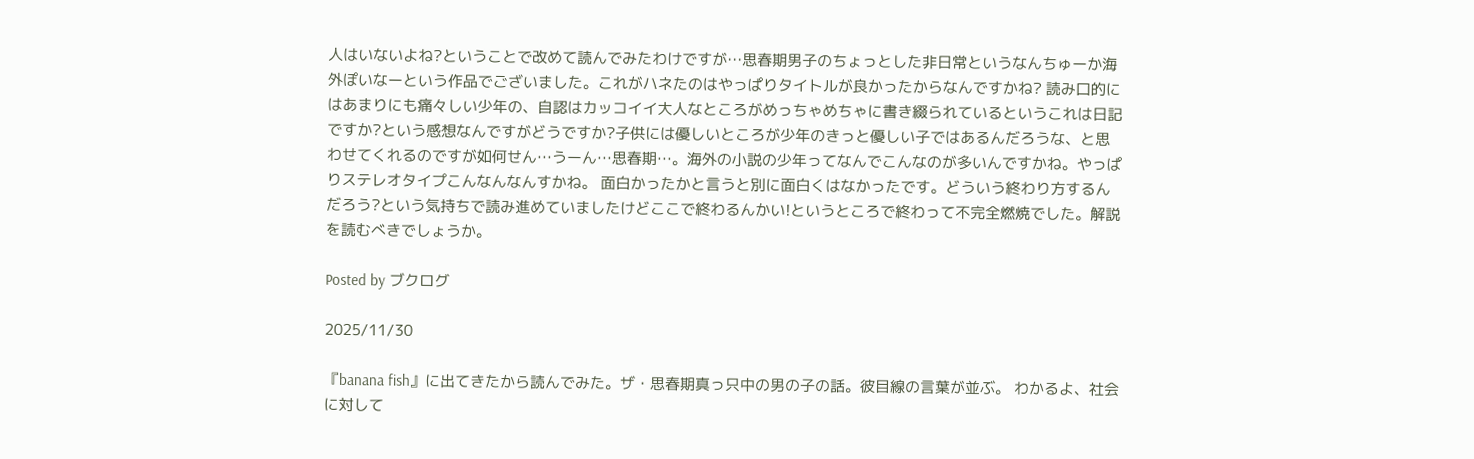人はいないよね?ということで改めて読んでみたわけですが…思春期男子のちょっとした非日常というなんちゅーか海外ぽいなーという作品でございました。これがハネたのはやっぱりタイトルが良かったからなんですかね? 読み口的にはあまりにも痛々しい少年の、自認はカッコイイ大人なところがめっちゃめちゃに書き綴られているというこれは日記ですか?という感想なんですがどうですか?子供には優しいところが少年のきっと優しい子ではあるんだろうな、と思わせてくれるのですが如何せん…うーん…思春期…。海外の小説の少年ってなんでこんなのが多いんですかね。やっぱりステレオタイプこんなんなんすかね。 面白かったかと言うと別に面白くはなかったです。どういう終わり方するんだろう?という気持ちで読み進めていましたけどここで終わるんかい!というところで終わって不完全燃焼でした。解説を読むべきでしょうか。

Posted by ブクログ

2025/11/30

『banana fish』に出てきたから読んでみた。ザ・思春期真っ只中の男の子の話。彼目線の言葉が並ぶ。 わかるよ、社会に対して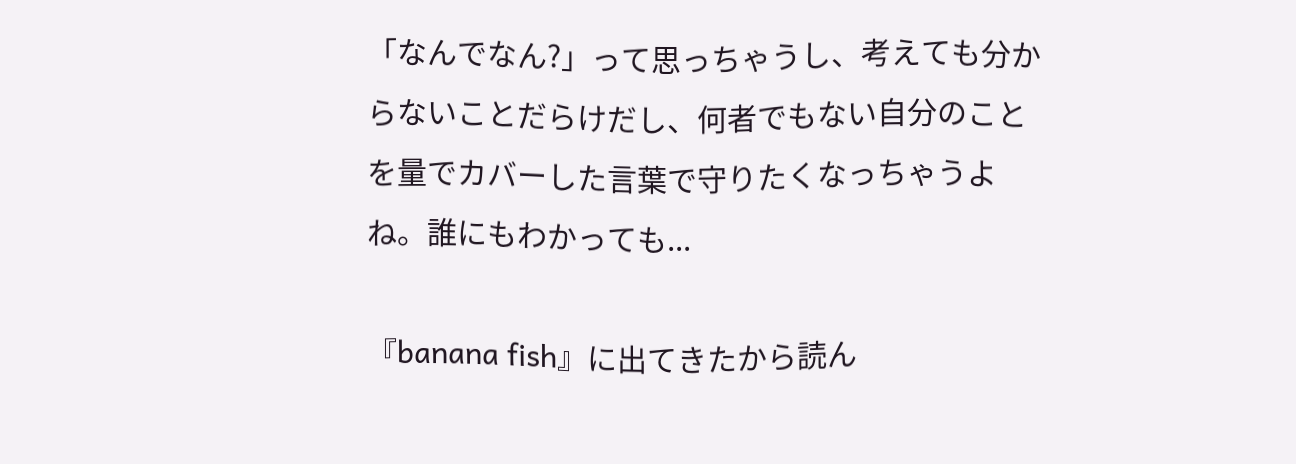「なんでなん?」って思っちゃうし、考えても分からないことだらけだし、何者でもない自分のことを量でカバーした言葉で守りたくなっちゃうよね。誰にもわかっても...

『banana fish』に出てきたから読ん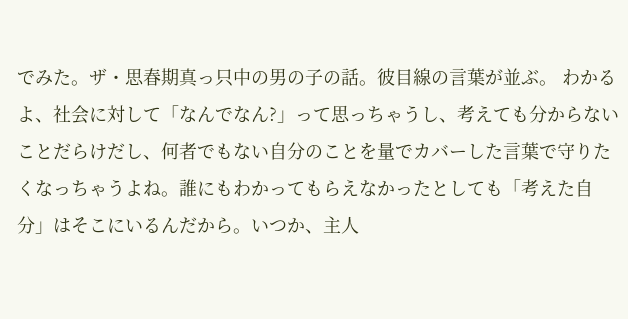でみた。ザ・思春期真っ只中の男の子の話。彼目線の言葉が並ぶ。 わかるよ、社会に対して「なんでなん?」って思っちゃうし、考えても分からないことだらけだし、何者でもない自分のことを量でカバーした言葉で守りたくなっちゃうよね。誰にもわかってもらえなかったとしても「考えた自分」はそこにいるんだから。いつか、主人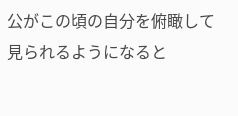公がこの頃の自分を俯瞰して見られるようになると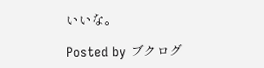いいな。

Posted by ブクログ